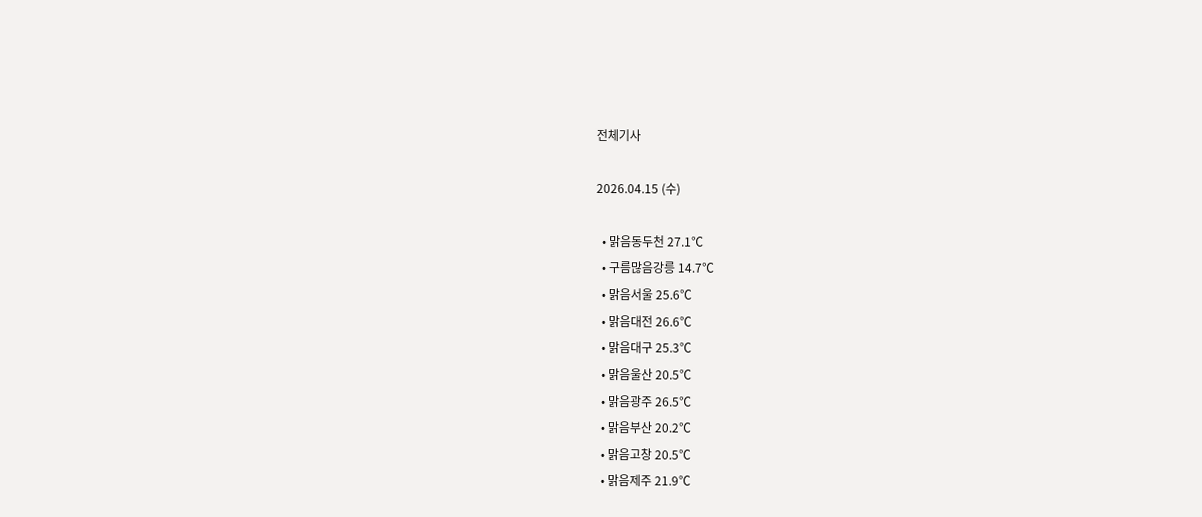전체기사

2026.04.15 (수)

  • 맑음동두천 27.1℃
  • 구름많음강릉 14.7℃
  • 맑음서울 25.6℃
  • 맑음대전 26.6℃
  • 맑음대구 25.3℃
  • 맑음울산 20.5℃
  • 맑음광주 26.5℃
  • 맑음부산 20.2℃
  • 맑음고창 20.5℃
  • 맑음제주 21.9℃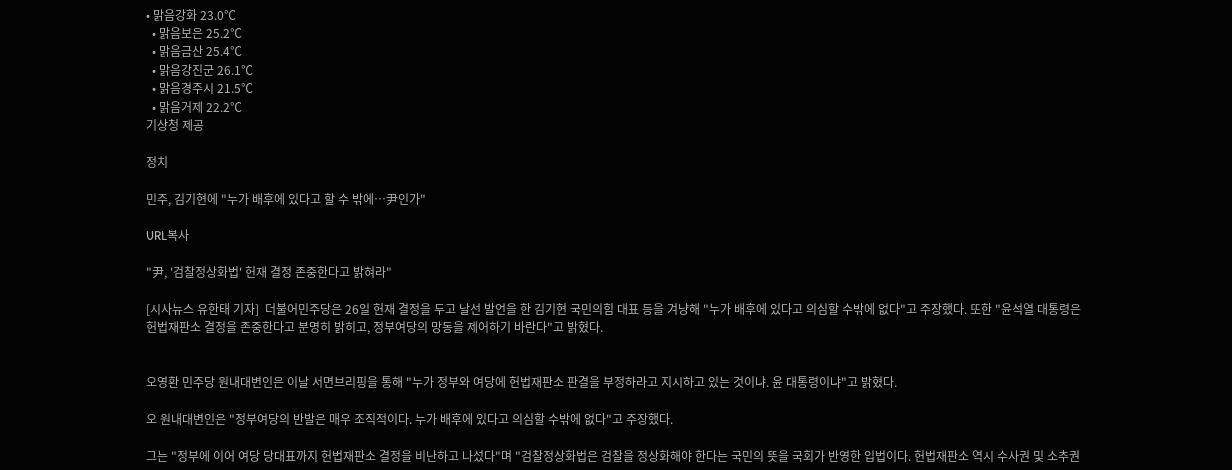• 맑음강화 23.0℃
  • 맑음보은 25.2℃
  • 맑음금산 25.4℃
  • 맑음강진군 26.1℃
  • 맑음경주시 21.5℃
  • 맑음거제 22.2℃
기상청 제공

정치

민주, 김기현에 "누가 배후에 있다고 할 수 밖에…尹인가"

URL복사

"尹, '검찰정상화법' 헌재 결정 존중한다고 밝혀라"

[시사뉴스 유한태 기자]  더불어민주당은 26일 헌재 결정을 두고 날선 발언을 한 김기현 국민의힘 대표 등을 겨냥해 "누가 배후에 있다고 의심할 수밖에 없다"고 주장했다. 또한 "윤석열 대통령은 헌법재판소 결정을 존중한다고 분명히 밝히고, 정부여당의 망동을 제어하기 바란다"고 밝혔다.


오영환 민주당 원내대변인은 이날 서면브리핑을 통해 "누가 정부와 여당에 헌법재판소 판결을 부정하라고 지시하고 있는 것이냐. 윤 대통령이냐"고 밝혔다.

오 원내대변인은 "정부여당의 반발은 매우 조직적이다. 누가 배후에 있다고 의심할 수밖에 없다"고 주장했다.

그는 "정부에 이어 여당 당대표까지 헌법재판소 결정을 비난하고 나섰다"며 "검찰정상화법은 검찰을 정상화해야 한다는 국민의 뜻을 국회가 반영한 입법이다. 헌법재판소 역시 수사권 및 소추권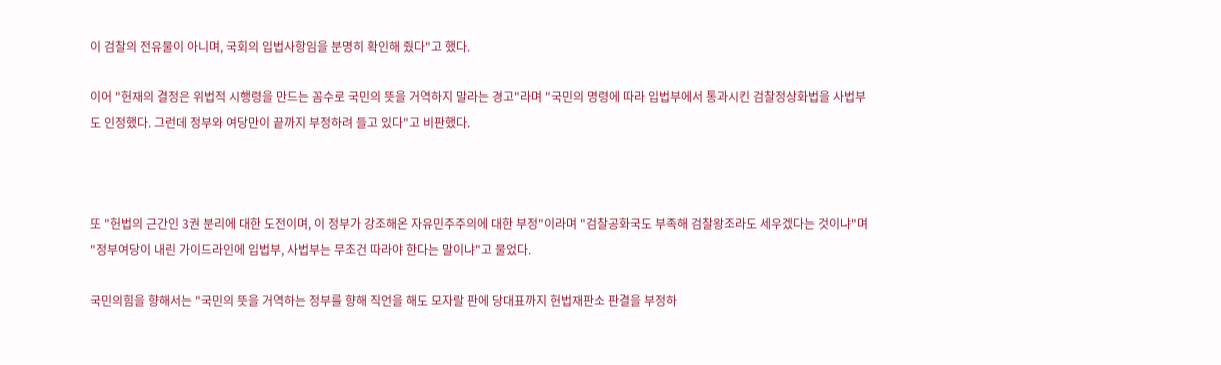이 검찰의 전유물이 아니며, 국회의 입법사항임을 분명히 확인해 줬다"고 했다.

이어 "헌재의 결정은 위법적 시행령을 만드는 꼼수로 국민의 뜻을 거역하지 말라는 경고"라며 "국민의 명령에 따라 입법부에서 통과시킨 검찰정상화법을 사법부도 인정했다. 그런데 정부와 여당만이 끝까지 부정하려 들고 있다"고 비판했다.



또 "헌법의 근간인 3권 분리에 대한 도전이며, 이 정부가 강조해온 자유민주주의에 대한 부정"이라며 "검찰공화국도 부족해 검찰왕조라도 세우겠다는 것이냐"며 "정부여당이 내린 가이드라인에 입법부, 사법부는 무조건 따라야 한다는 말이냐"고 물었다.

국민의힘을 향해서는 "국민의 뜻을 거역하는 정부를 향해 직언을 해도 모자랄 판에 당대표까지 헌법재판소 판결을 부정하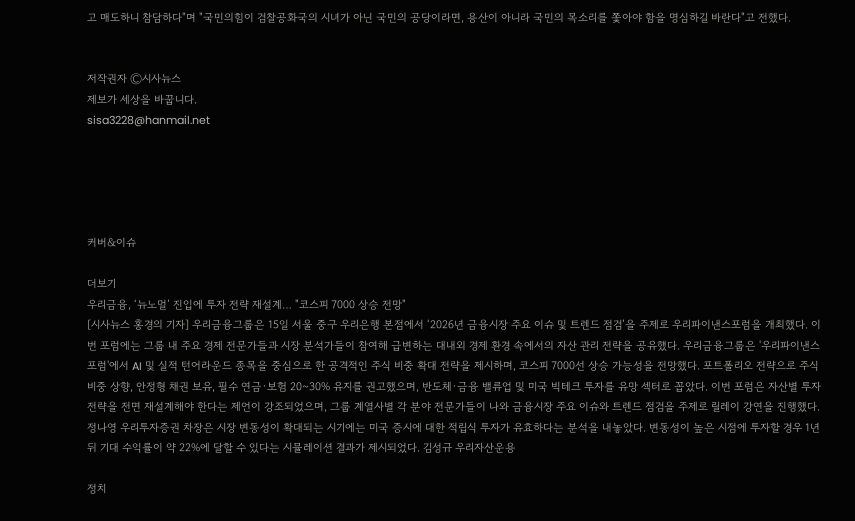고 매도하니 참담하다"며 "국민의힘이 검찰공화국의 시녀가 아닌 국민의 공당이라면, 용산이 아니라 국민의 목소리를 쫓아야 함을 명심하길 바란다"고 전했다.


저작권자 Ⓒ시사뉴스
제보가 세상을 바꿉니다.
sisa3228@hanmail.net





커버&이슈

더보기
우리금융, ‘뉴노멀’ 진입에 투자 전략 재설계… "코스피 7000 상승 전망"
[시사뉴스 홍경의 기자] 우리금융그룹은 15일 서울 중구 우리은행 본점에서 ‘2026년 금융시장 주요 이슈 및 트렌드 점검’을 주제로 우리파이낸스포럼을 개최했다. 이번 포럼에는 그룹 내 주요 경제 전문가들과 시장 분석가들이 참여해 급변하는 대내외 경제 환경 속에서의 자산 관리 전략을 공유했다. 우리금융그룹은 '우리파이낸스포럼'에서 AI 및 실적 턴어라운드 종목을 중심으로 한 공격적인 주식 비중 확대 전략을 제시하며, 코스피 7000선 상승 가능성을 전망했다. 포트폴리오 전략으로 주식 비중 상향, 안정형 채권 보유, 필수 연금·보험 20~30% 유지를 권고했으며, 반도체·금융 밸류업 및 미국 빅테크 투자를 유망 섹터로 꼽았다. 이번 포럼은 자산별 투자 전략을 전면 재설계해야 한다는 제언이 강조되었으며, 그룹 계열사별 각 분야 전문가들이 나와 금융시장 주요 이슈와 트렌드 점검을 주제로 릴레이 강연을 진행했다. 정나영 우리투자증권 차장은 시장 변동성이 확대되는 시기에는 미국 증시에 대한 적립식 투자가 유효하다는 분석을 내놓았다. 변동성이 높은 시점에 투자할 경우 1년 뒤 기대 수익률이 약 22%에 달할 수 있다는 시뮬레이션 결과가 제시되었다. 김성규 우리자산운용

정치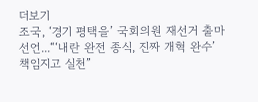더보기
조국, ‘경기 평택을’ 국회의원 재선거 출마 선언...“‘내란 완전 종식, 진짜 개혁 완수’ 책임지고 실천”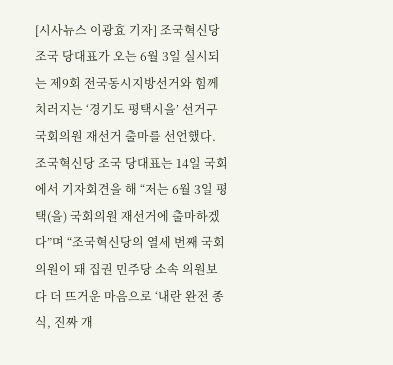[시사뉴스 이광효 기자] 조국혁신당 조국 당대표가 오는 6월 3일 실시되는 제9회 전국동시지방선거와 힘께 치러지는 ‘경기도 평택시을’ 선거구 국회의원 재선거 출마를 선언했다. 조국혁신당 조국 당대표는 14일 국회에서 기자회견을 해 “저는 6월 3일 평택(을) 국회의원 재선거에 출마하겠다”며 “조국혁신당의 열세 번째 국회의원이 돼 집권 민주당 소속 의원보다 더 뜨거운 마음으로 ‘내란 완전 종식, 진짜 개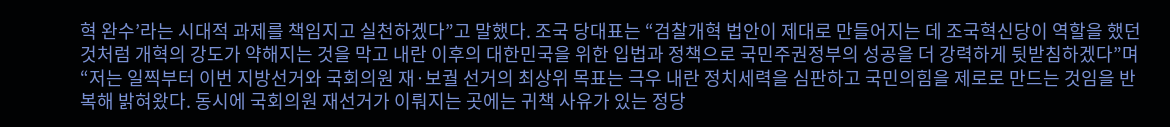혁 완수’라는 시대적 과제를 책임지고 실천하겠다”고 말했다. 조국 당대표는 “검찰개혁 법안이 제대로 만들어지는 데 조국혁신당이 역할을 했던 것처럼 개혁의 강도가 약해지는 것을 막고 내란 이후의 대한민국을 위한 입법과 정책으로 국민주권정부의 성공을 더 강력하게 뒷받침하겠다”며 “저는 일찍부터 이번 지방선거와 국회의원 재·보궐 선거의 최상위 목표는 극우 내란 정치세력을 심판하고 국민의힘을 제로로 만드는 것임을 반복해 밝혀왔다. 동시에 국회의원 재선거가 이뤄지는 곳에는 귀책 사유가 있는 정당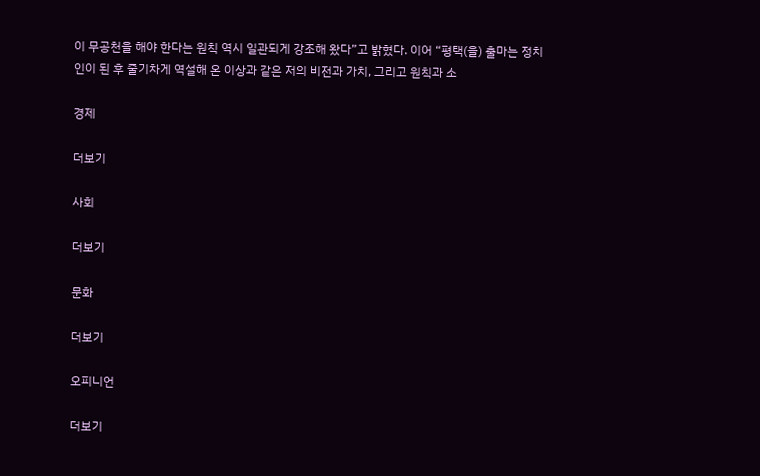이 무공천을 해야 한다는 원칙 역시 일관되게 강조해 왔다”고 밝혔다. 이어 “평택(을) 출마는 정치인이 된 후 줄기차게 역설해 온 이상과 같은 저의 비전과 가치, 그리고 원칙과 소

경제

더보기

사회

더보기

문화

더보기

오피니언

더보기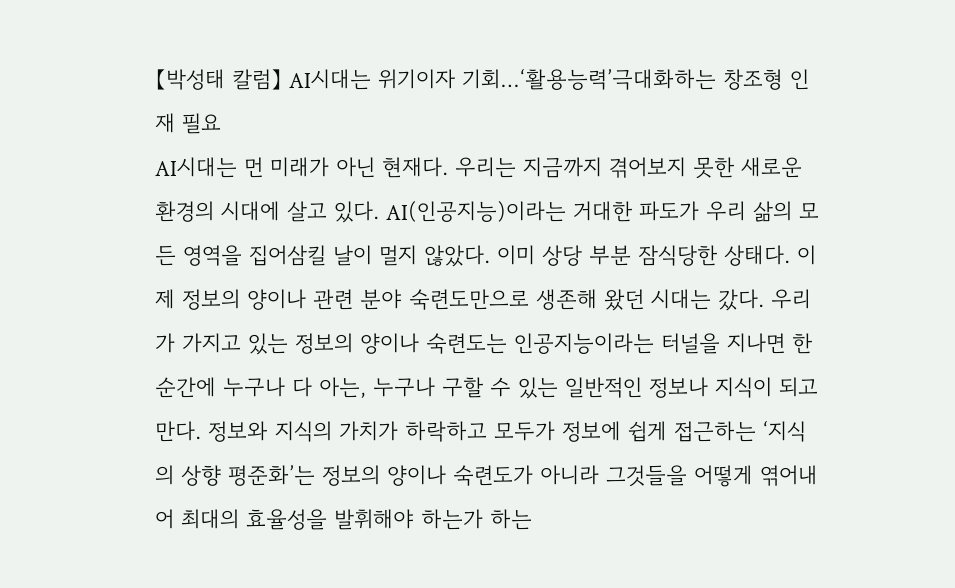【박성태 칼럼】 AI시대는 위기이자 기회…‘활용능력’극대화하는 창조형 인재 필요
AI시대는 먼 미래가 아닌 현재다. 우리는 지금까지 겪어보지 못한 새로운 환경의 시대에 살고 있다. AI(인공지능)이라는 거대한 파도가 우리 삶의 모든 영역을 집어삼킬 날이 멀지 않았다. 이미 상당 부분 잠식당한 상태다. 이제 정보의 양이나 관련 분야 숙련도만으로 생존해 왔던 시대는 갔다. 우리가 가지고 있는 정보의 양이나 숙련도는 인공지능이라는 터널을 지나면 한순간에 누구나 다 아는, 누구나 구할 수 있는 일반적인 정보나 지식이 되고 만다. 정보와 지식의 가치가 하락하고 모두가 정보에 쉽게 접근하는 ‘지식의 상향 평준화’는 정보의 양이나 숙련도가 아니라 그것들을 어떻게 엮어내어 최대의 효율성을 발휘해야 하는가 하는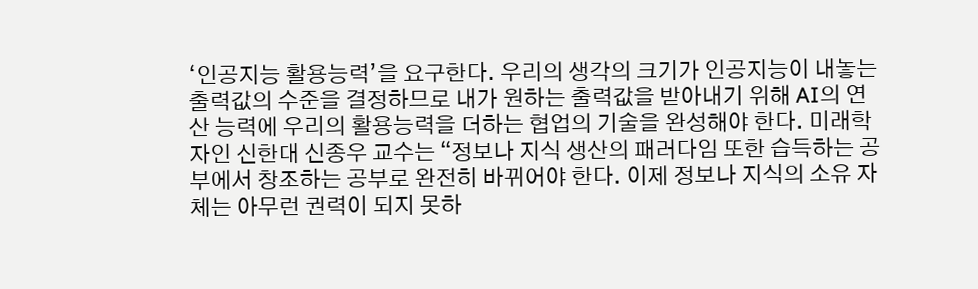‘인공지능 활용능력’을 요구한다. 우리의 생각의 크기가 인공지능이 내놓는 출력값의 수준을 결정하므로 내가 원하는 출력값을 받아내기 위해 AI의 연산 능력에 우리의 활용능력을 더하는 협업의 기술을 완성해야 한다. 미래학자인 신한대 신종우 교수는 “정보나 지식 생산의 패러다임 또한 습득하는 공부에서 창조하는 공부로 완전히 바뀌어야 한다. 이제 정보나 지식의 소유 자체는 아무런 권력이 되지 못하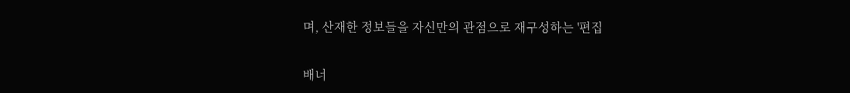며, 산재한 정보들을 자신만의 관점으로 재구성하는 '편집


배너